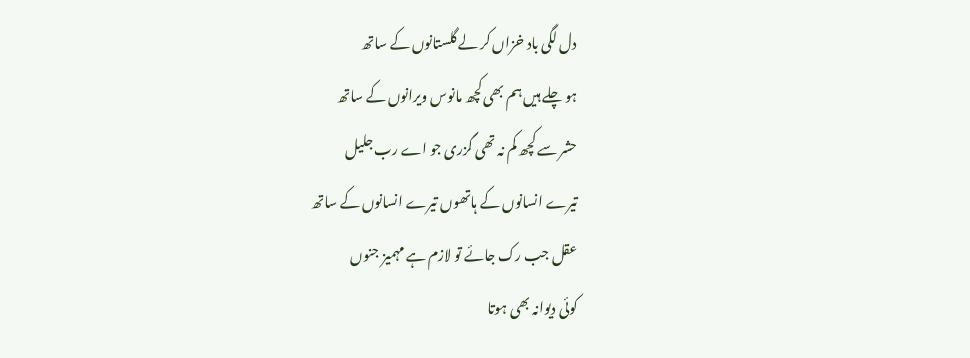دل لگی باد خزاں کر لے گلستانوں کے ساتھ
ہو چلے ہیں ہم بھی کچھ مانوس ویرانوں کے ساتھ
حشر سے کچھ کم نہ تھی گزری جو اے رب جلیل
تیرے انسانوں کے ہاتھوں تیرے انسانوں کے ساتھ
عقل جب رک جائے تو لازم ہے مہمیز جنوں
کوئی دیوانہ بھی ہوتا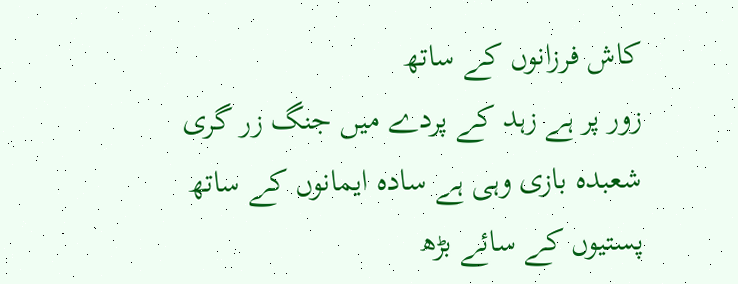کاش فرزانوں کے ساتھ
زور پر ہے زہد کے پردے میں جنگ زر گری
شعبدہ بازی وہی ہے سادہ ایمانوں کے ساتھ
پستیوں کے سائے بڑھ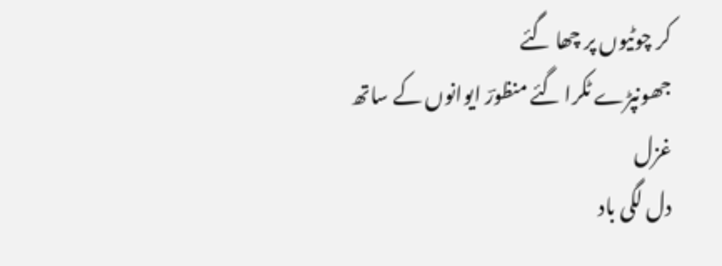کر چوٹیوں پر چھا گئے
جھونپڑے ٹکرا گئے منظورؔ ایوانوں کے ساتھ
غزل
دل لگی باد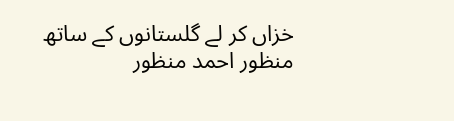خزاں کر لے گلستانوں کے ساتھ
منظور احمد منظور